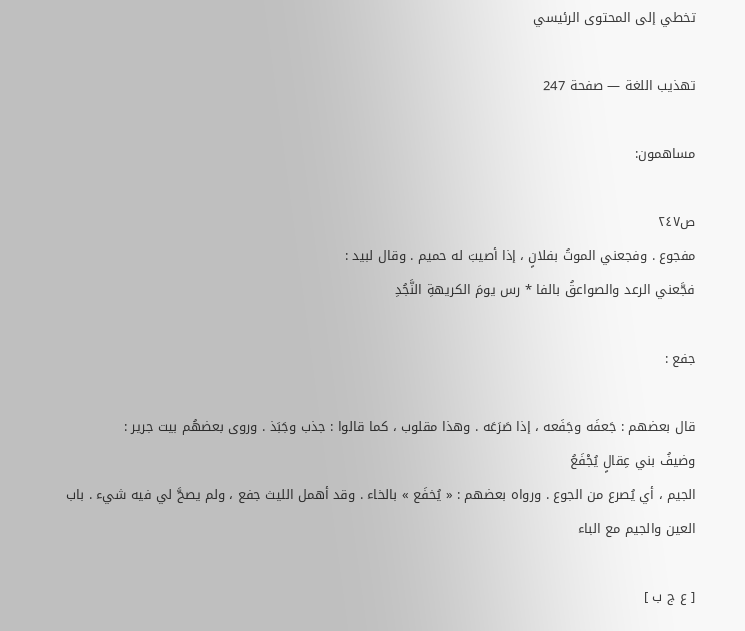تخطي إلى المحتوى الرئيسي

تهذيب اللغة — صفحة 247

مساهمون:

ص٢٤٧
مفجوع . وفجعني الموتُ بفلانٍ ، إذا أصيبَ له حميم . وقال لبيد :
فجَّعني الرعد والصواعقُ بالفا * رس يومَ الكريهةِ النَّجُدِ

جفع :

قال بعضهم : جَعفَه وجَفَعه ، إذا صَرَعَه . وهذا مقلوب ، كما قالوا : جذب وجَبَذ . وروى بعضهُم بيت جرير :
وضيفُ بني عِقالٍ يُجْفَعُ
الجيم ، أي يُصرع من الجوع . ورواه بعضهم : « يُخفَع » بالخاء . وقد أهمل الليث جفع ، ولم يصحَّ لي فيه شيء . باب العين والجيم مع الباء

[ ع ج ب ]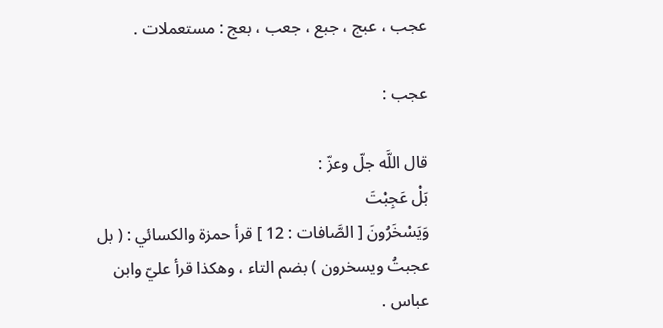عجب ، عبج ، جبع ، جعب ، بعج : مستعملات .

عجب :

قال اللَّه جلّ وعزّ :
بَلْ عَجِبْتَ
وَيَسْخَرُونَ [ الصَّافات : 12 ] قرأ حمزة والكسائي : ( بل عجبتُ ويسخرون ) بضم التاء ، وهكذا قرأ عليّ وابن عباس .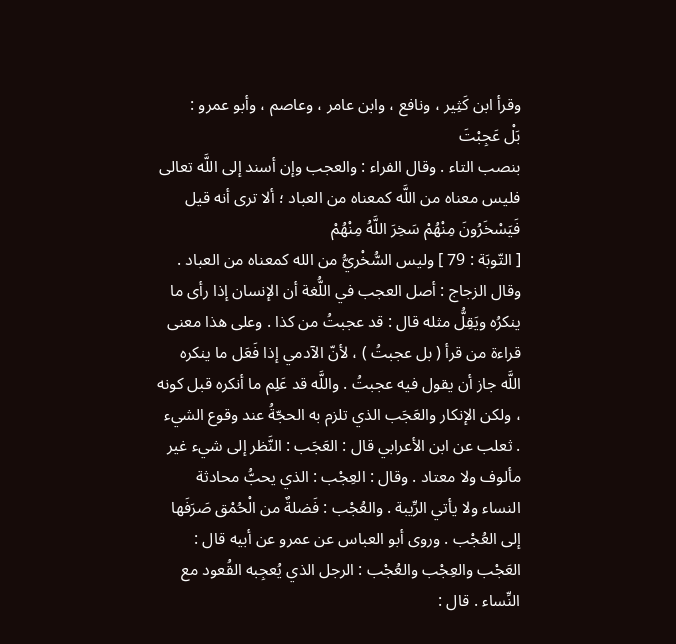وقرأ ابن كَثِير ، ونافع ، وابن عامر ، وعاصم ، وأبو عمرو :
بَلْ عَجِبْتَ
بنصب التاء . وقال الفراء : والعجب وإن أسند إلى اللَّه تعالى فليس معناه من اللَّه كمعناه من العباد ؛ ألا ترى أنه قيل
فَيَسْخَرُونَ مِنْهُمْ سَخِرَ اللَّهُ مِنْهُمْ
[ التّوبَة : 79 ] وليس السُّخْريُّ من الله كمعناه من العباد . وقال الزجاج : أصل العجب في اللُّغة أن الإنسان إذا رأى ما ينكرُه ويَقِلُّ مثله قال : قد عجبتُ من كذا . وعلى هذا معنى قراءة من قرأ ( بل عجبتُ ) ، لأنّ الآدمي إذا فَعَل ما ينكره اللَّه جاز أن يقول فيه عجبتُ . واللَّه قد عَلِم ما أنكره قبل كونه ، ولكن الإنكار والعَجَب الذي تلزم به الحجّةُ عند وقوع الشيء . ثعلب عن ابن الأعرابي قال : العَجَب : النَّظر إلى شيء غير مألوف ولا معتاد . وقال : العِجْب : الذي يحبُّ محادثة النساء ولا يأتي الرِّيبة . والعُجْب : فَضلةٌ من الْحُمْق صَرَفَها إلى العُجْب . وروى أبو العباس عن عمرو عن أبيه قال : العَجْب والعِجْب والعُجْب : الرجل الذي يُعجِبه القُعود مع النِّساء . قال :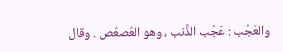والعَجْب : عَجْب الذَّنب ، وهو العُصعُص . وقال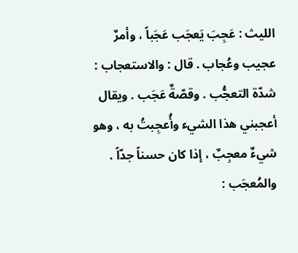الليث : عَجِبَ يَعجَب عَجَباً ، وأمرٌ عجيب وعُجاب . قال : والاستعجاب : شدّة التعجُّب . وقصّةٌ عَجَب . ويقال أعجبني هذا الشيء وأُعجِبتُ به ، وهو شيءٌ معجِبٌ ، إذا كان حسناً جدّاً . والمُعجَب :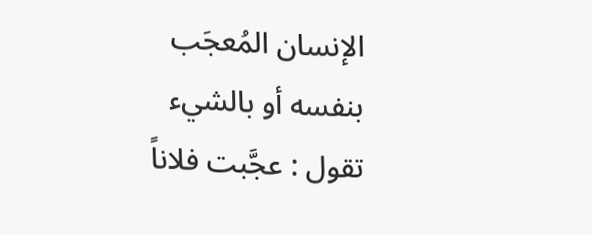الإنسان المُعجَب بنفسه أو بالشيء تقول : عجَّبت فلاناً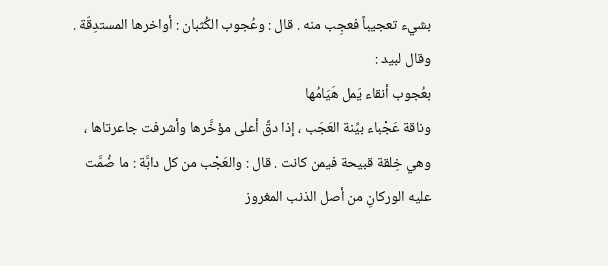بشيء تعجيباً فعجِب منه . قال : وعُجوب الكُثبان : أواخرها المستدِقّة . وقال لبيد :
بعُجوب أنقاء يَمل هَيَامُها
وناقة عَجْباء بيِّنة العَجَب ، إذا دقَّ أعلى مؤخَّرها وأشرفت جاعرتاها ، وهي خِلقة قبيحة فيمن كانت . قال : والعَجْب من كل دابَّة : ما ضُمَّت عليه الوركانِ من أصل الذنب المغروز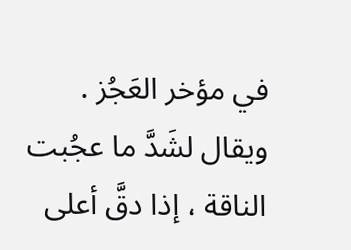في مؤخر العَجُز . ويقال لشَدَّ ما عجُبت الناقة ، إذا دقَّ أعلى